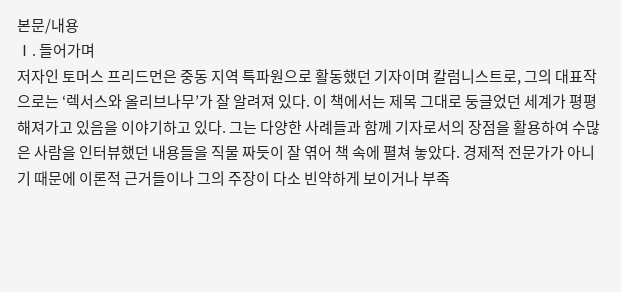본문/내용
Ⅰ. 들어가며
저자인 토머스 프리드먼은 중동 지역 특파원으로 활동했던 기자이며 칼럼니스트로, 그의 대표작으로는 ‘렉서스와 올리브나무’가 잘 알려져 있다. 이 책에서는 제목 그대로 둥글었던 세계가 평평해져가고 있음을 이야기하고 있다. 그는 다양한 사례들과 함께 기자로서의 장점을 활용하여 수많은 사람을 인터뷰했던 내용들을 직물 짜듯이 잘 엮어 책 속에 펼쳐 놓았다. 경제적 전문가가 아니기 때문에 이론적 근거들이나 그의 주장이 다소 빈약하게 보이거나 부족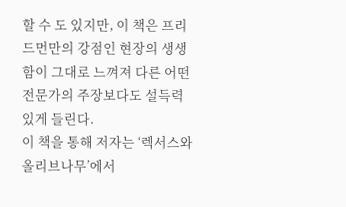할 수 도 있지만, 이 책은 프리드먼만의 강점인 현장의 생생함이 그대로 느껴져 다른 어떤 전문가의 주장보다도 설득력 있게 들린다.
이 책을 통해 저자는 ‘렉서스와 올리브나무’에서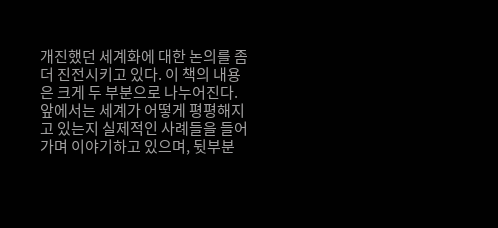개진했던 세계화에 대한 논의를 좀 더 진전시키고 있다. 이 책의 내용은 크게 두 부분으로 나누어진다. 앞에서는 세계가 어떻게 평평해지고 있는지 실제적인 사례들을 들어가며 이야기하고 있으며, 뒷부분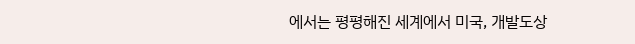에서는 평평해진 세계에서 미국, 개발도상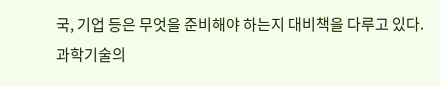국, 기업 등은 무엇을 준비해야 하는지 대비책을 다루고 있다.
과학기술의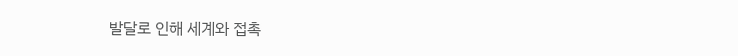발달로 인해 세계와 접촉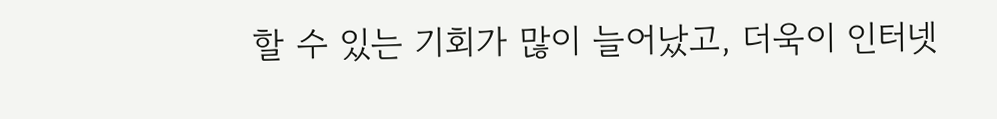할 수 있는 기회가 많이 늘어났고, 더욱이 인터넷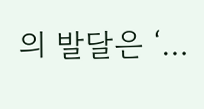의 발달은 ‘…